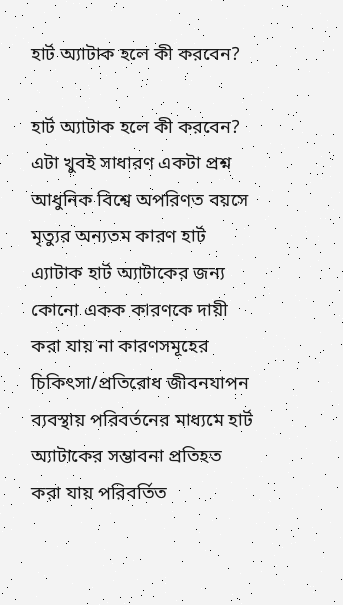হার্ট অ্যাটাক হলে কী করবেন?

হার্ট অ্যাটাক হলে কী করবেন? এটা খুবই সাধারণ একটা প্রশ্ন আধুনিক বিশ্বে অপরিণত বয়সে মৃত্যুর অন্যতম কারণ হার্ট এ্যাটাক হার্ট অ্যাটাকের জন্য কোনো একক কারণকে দায়ী করা যায় না কারণসমূহের চিকিৎসা/প্রতিরোধ জীবনযাপন ব্যবস্থায় পরিবর্তনের মাধ্যমে হার্ট অ্যাটাকের সম্ভাবনা প্রতিহত করা যায় পরিবর্তিত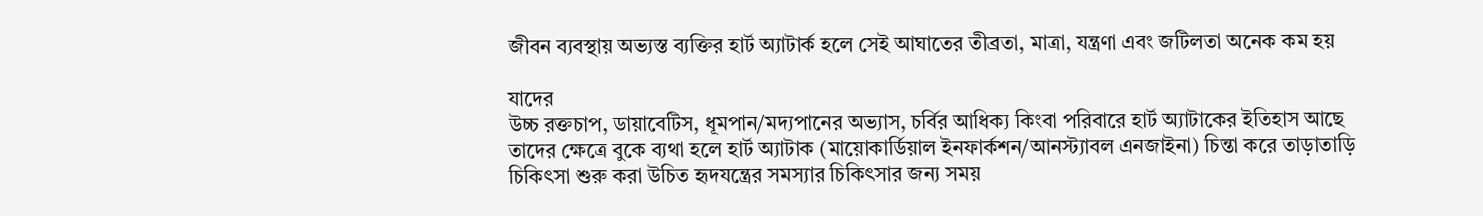জীবন ব্যবস্থায় অভ্যস্ত ব্যক্তির হার্ট অ্যাটার্ক হলে সেই আঘাতের তীব্রতা, মাত্রা, যন্ত্রণা এবং জটিলতা অনেক কম হয়

যাদের
উচ্চ রক্তচাপ, ডায়াবেটিস, ধূমপান/মদ্যপানের অভ্যাস, চর্বির আধিক্য কিংবা পরিবারে হার্ট অ্যাটাকের ইতিহাস আছে তাদের ক্ষেত্রে বুকে ব্যথা হলে হার্ট অ্যাটাক (মায়োকার্ডিয়াল ইনফার্কশন/আনস্ট্যাবল এনজাইনা) চিন্তা করে তাড়াতাড়ি চিকিৎসা শুরু করা উচিত হৃদযন্ত্রের সমস্যার চিকিৎসার জন্য সময়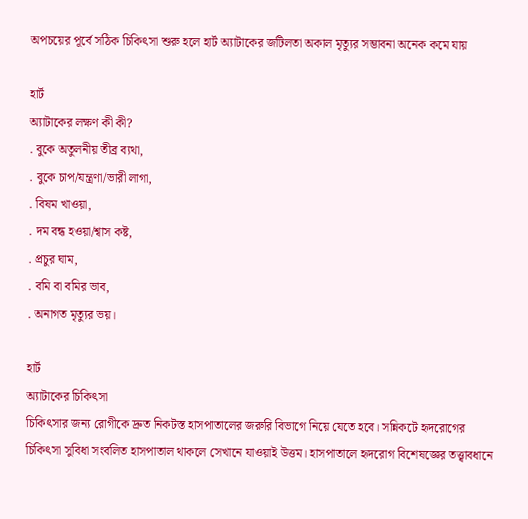অপচয়ের পূর্বে সঠিক চিকিৎসা শুরু হলে হার্ট অ্যাটাকের জটিলতা অকাল মৃত্যুর সম্ভাবনা অনেক কমে যায়

হার্ট
অ্যাটাকের লক্ষণ কী কী?
. বুকে অতুলনীয় তীব্র ব্যথা,
. বুকে চাপ/যন্ত্রণা/ভারী লাগা,
. বিষম খাওয়া,
. দম বন্ধ হওয়া/শ্বাস কষ্ট,
. প্রচুর ঘাম,
. বমি বা বমির ভাব,
. অনাগত মৃত্যুর ভয়।

হার্ট
অ্যাটাকের চিকিৎসা
চিকিৎসার জন্য রোগীকে দ্রুত নিকটস্ত হাসপাতালের জরুরি বিভাগে নিয়ে যেতে হবে। সন্নিকটে হৃদরোগের চিকিৎসা সুবিধা সংবলিত হাসপাতাল থাকলে সেখানে যাওয়াই উত্তম। হাসপাতালে হৃদরোগ বিশেষজ্ঞের তত্ত্বাবধানে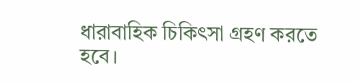ধারাবাহিক চিকিৎসা গ্রহণ করতে হবে।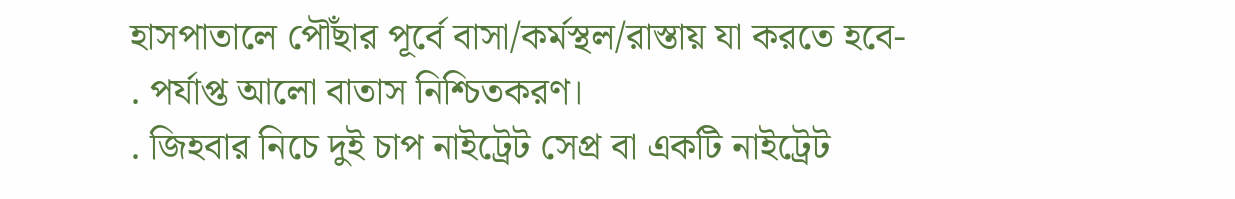হাসপাতালে পৌঁছার পূর্বে বাসা/কর্মস্থল/রাস্তায় যা করতে হবে-
. পর্যাপ্ত আলো বাতাস নিশ্চিতকরণ।
. জিহবার নিচে দুই চাপ নাইট্রেট সেপ্র বা একটি নাইট্রেট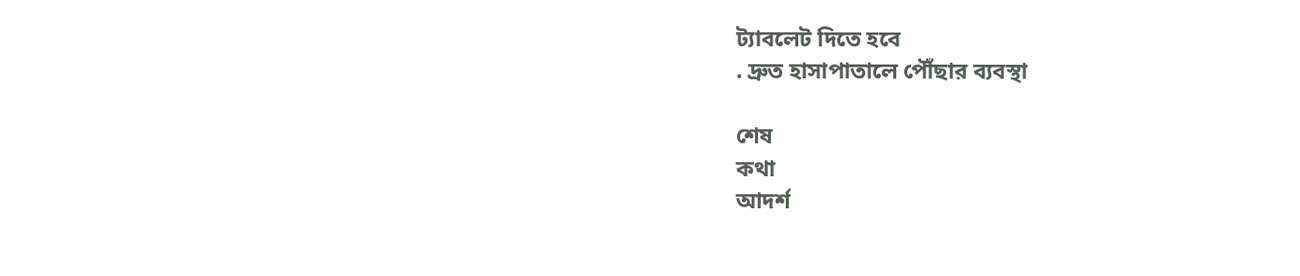ট্যাবলেট দিতে হবে
. দ্রুত হাসাপাতালে পৌঁছার ব্যবস্থা

শেষ
কথা
আদর্শ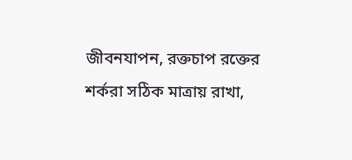জীবনযাপন, রক্তচাপ রক্তের শর্করা সঠিক মাত্রায় রাখা,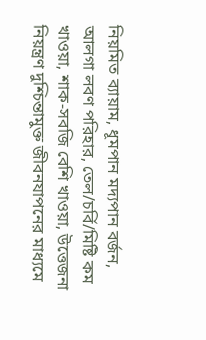নিয়মিত ব্যায়াম, ধূমপান মদ্যপান বর্জন, আলগা লবণ পরিহার, তেল/চর্বি/মিষ্টি কম খাওয়া, শাক-সবজি বেশি খাওয়া, উত্তেজনা নিয়ন্ত্রণ দুশ্চিন্তামুক্ত জীবনযাপনের মাধ্যমে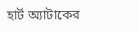হার্ট অ্যাটাকের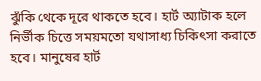ঝুঁকি থেকে দূরে থাকতে হবে। হার্ট অ্যাটাক হলে নির্ভীক চিত্তে সময়মতো যথাসাধ্য চিকিৎসা করাতে হবে। মানুষের হার্ট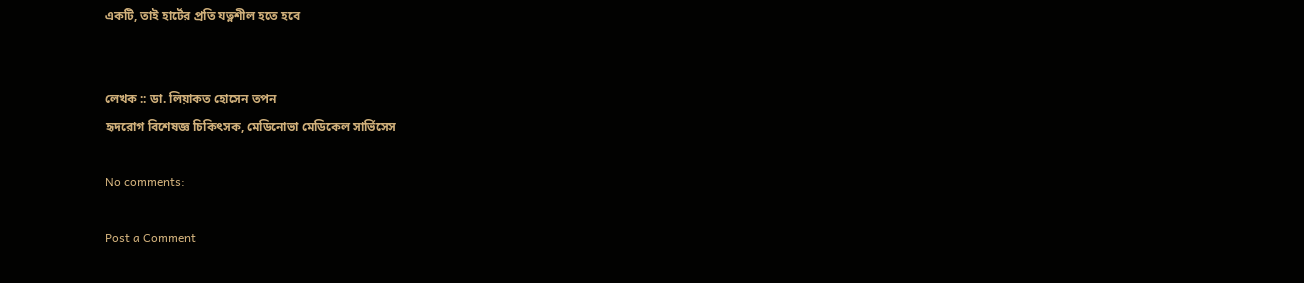একটি, তাই হার্টের প্রতি যত্নশীল হতে হবে


লেখক :: ডা. লিয়াকত হোসেন তপন
হৃদরোগ বিশেষজ্ঞ চিকিৎসক, মেডিনোভা মেডিকেল সার্ভিসেস

No comments:

Post a Comment